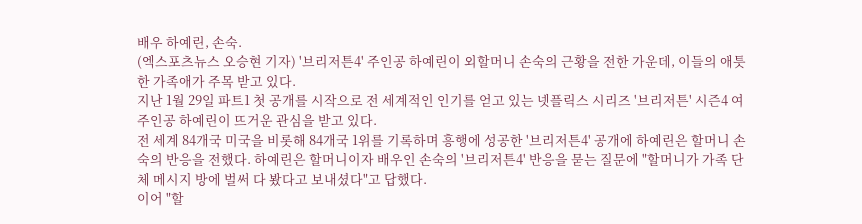배우 하예린, 손숙.
(엑스포츠뉴스 오승현 기자) '브리저튼4' 주인공 하예린이 외할머니 손숙의 근황을 전한 가운데, 이들의 애틋한 가족애가 주목 받고 있다.
지난 1월 29일 파트1 첫 공개를 시작으로 전 세계적인 인기를 얻고 있는 넷플릭스 시리즈 '브리저튼' 시즌4 여주인공 하예린이 뜨거운 관심을 받고 있다.
전 세계 84개국 미국을 비롯해 84개국 1위를 기록하며 흥행에 성공한 '브리저튼4' 공개에 하예린은 할머니 손숙의 반응을 전했다. 하예린은 할머니이자 배우인 손숙의 '브리저튼4' 반응을 묻는 질문에 "할머니가 가족 단체 메시지 방에 벌써 다 봤다고 보내셨다"고 답했다.
이어 "할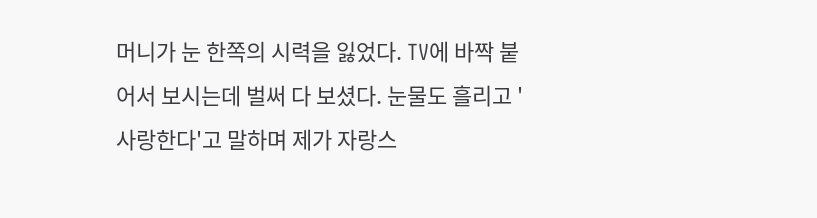머니가 눈 한쪽의 시력을 잃었다. TV에 바짝 붙어서 보시는데 벌써 다 보셨다. 눈물도 흘리고 '사랑한다'고 말하며 제가 자랑스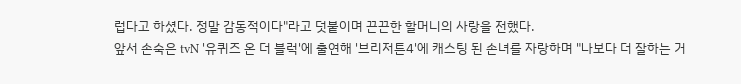럽다고 하셨다. 정말 감동적이다"라고 덧붙이며 끈끈한 할머니의 사랑을 전했다.
앞서 손숙은 tvN '유퀴즈 온 더 블럭'에 출연해 '브리저튼4'에 캐스팅 된 손녀를 자랑하며 "나보다 더 잘하는 거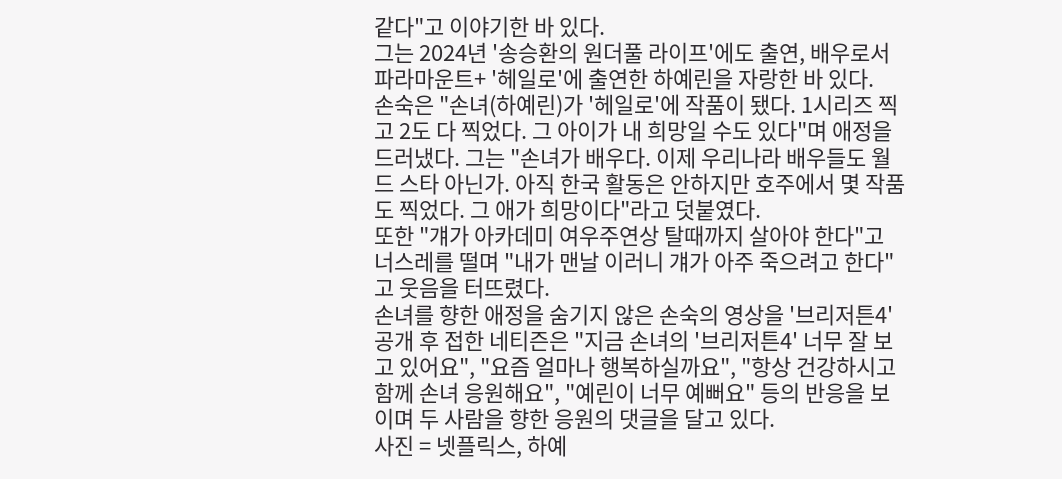같다"고 이야기한 바 있다.
그는 2024년 '송승환의 원더풀 라이프'에도 출연, 배우로서 파라마운트+ '헤일로'에 출연한 하예린을 자랑한 바 있다.
손숙은 "손녀(하예린)가 '헤일로'에 작품이 됐다. 1시리즈 찍고 2도 다 찍었다. 그 아이가 내 희망일 수도 있다"며 애정을 드러냈다. 그는 "손녀가 배우다. 이제 우리나라 배우들도 월드 스타 아닌가. 아직 한국 활동은 안하지만 호주에서 몇 작품도 찍었다. 그 애가 희망이다"라고 덧붙였다.
또한 "걔가 아카데미 여우주연상 탈때까지 살아야 한다"고 너스레를 떨며 "내가 맨날 이러니 걔가 아주 죽으려고 한다"고 웃음을 터뜨렸다.
손녀를 향한 애정을 숨기지 않은 손숙의 영상을 '브리저튼4' 공개 후 접한 네티즌은 "지금 손녀의 '브리저튼4' 너무 잘 보고 있어요", "요즘 얼마나 행복하실까요", "항상 건강하시고 함께 손녀 응원해요", "예린이 너무 예뻐요" 등의 반응을 보이며 두 사람을 향한 응원의 댓글을 달고 있다.
사진 = 넷플릭스, 하예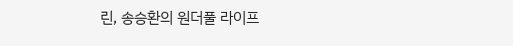린, 송승환의 원더풀 라이프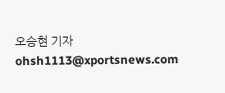오승현 기자 ohsh1113@xportsnews.com